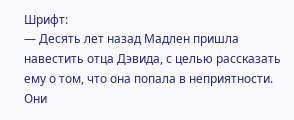Шрифт:
— Десять лет назад Мадлен пришла навестить отца Дэвида, с целью рассказать ему о том, что она попала в неприятности. Они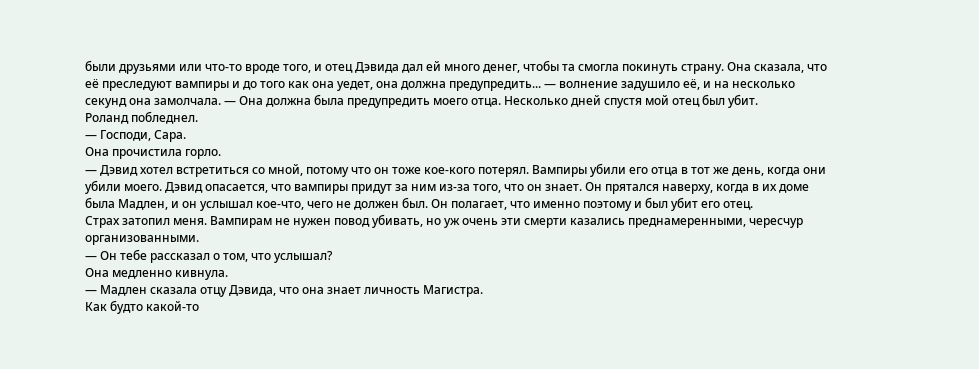были друзьями или что-то вроде того, и отец Дэвида дал ей много денег, чтобы та смогла покинуть страну. Она сказала, что её преследуют вампиры и до того как она уедет, она должна предупредить... — волнение задушило её, и на несколько секунд она замолчала. — Она должна была предупредить моего отца. Несколько дней спустя мой отец был убит.
Роланд побледнел.
— Господи, Сара.
Она прочистила горло.
— Дэвид хотел встретиться со мной, потому что он тоже кое-кого потерял. Вампиры убили его отца в тот же день, когда они убили моего. Дэвид опасается, что вампиры придут за ним из-за того, что он знает. Он прятался наверху, когда в их доме была Мадлен, и он услышал кое-что, чего не должен был. Он полагает, что именно поэтому и был убит его отец.
Страх затопил меня. Вампирам не нужен повод убивать, но уж очень эти смерти казались преднамеренными, чересчур организованными.
— Он тебе рассказал о том, что услышал?
Она медленно кивнула.
— Мадлен сказала отцу Дэвида, что она знает личность Магистра.
Как будто какой-то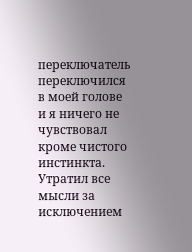переключатель переключился в моей голове и я ничего не чувствовал кроме чистого инстинкта. Утратил все мысли за исключением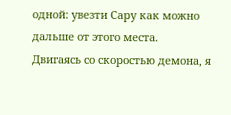одной: увезти Сару как можно дальше от этого места.
Двигаясь со скоростью демона, я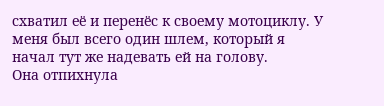схватил её и перенёс к своему мотоциклу. У меня был всего один шлем, который я начал тут же надевать ей на голову.
Она отпихнула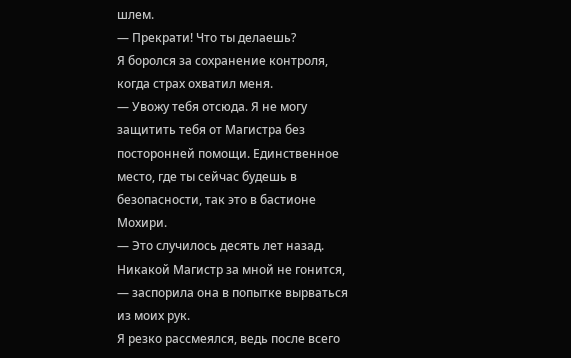шлем.
— Прекрати! Что ты делаешь?
Я боролся за сохранение контроля, когда страх охватил меня.
— Увожу тебя отсюда. Я не могу защитить тебя от Магистра без посторонней помощи. Единственное место, где ты сейчас будешь в безопасности, так это в бастионе Мохири.
— Это случилось десять лет назад. Никакой Магистр за мной не гонится, — заспорила она в попытке вырваться из моих рук.
Я резко рассмеялся, ведь после всего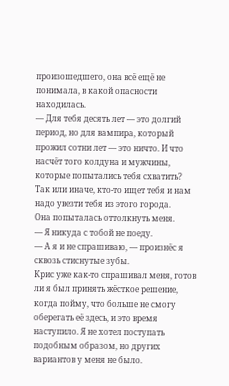произошедшего, она всё ещё не понимала, в какой опасности находилась.
— Для тебя десять лет — это долгий период, но для вампира, который прожил сотни лет — это ничто. И что насчёт того колдуна и мужчины, которые попытались тебя схватить? Так или иначе, кто-то ищет тебя и нам надо увезти тебя из этого города.
Она попыталась оттолкнуть меня.
— Я никуда с тобой не поеду.
— А я и не спрашиваю, — произнёс я сквозь стиснутые зубы.
Крис уже как-то спрашивал меня, готов ли я был принять жёсткое решение, когда пойму, что больше не смогу оберегать её здесь, и это время наступило. Я не хотел поступать подобным образом, но других вариантов у меня не было.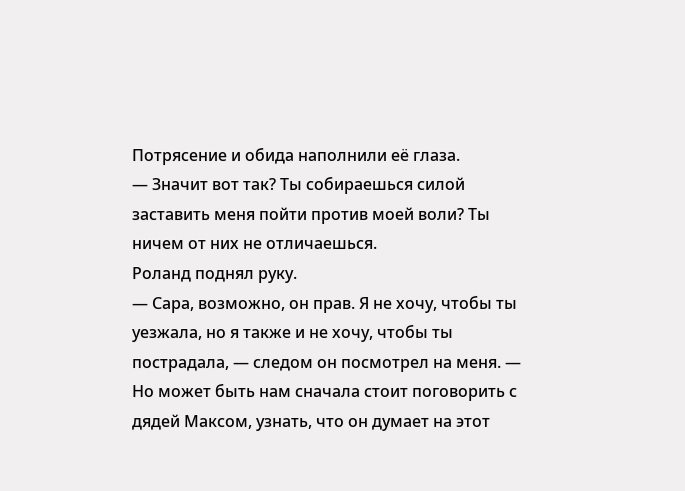Потрясение и обида наполнили её глаза.
— Значит вот так? Ты собираешься силой заставить меня пойти против моей воли? Ты ничем от них не отличаешься.
Роланд поднял руку.
— Сара, возможно, он прав. Я не хочу, чтобы ты уезжала, но я также и не хочу, чтобы ты пострадала, — следом он посмотрел на меня. — Но может быть нам сначала стоит поговорить с дядей Максом, узнать, что он думает на этот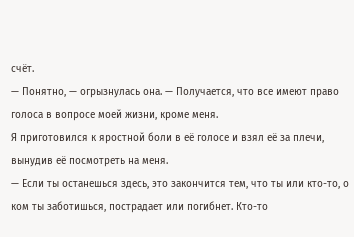счёт.
— Понятно, — огрызнулась она. — Получается, что все имеют право голоса в вопросе моей жизни, кроме меня.
Я приготовился к яростной боли в её голосе и взял её за плечи, вынудив её посмотреть на меня.
— Если ты останешься здесь, это закончится тем, что ты или кто-то, о ком ты заботишься, пострадает или погибнет. Кто-то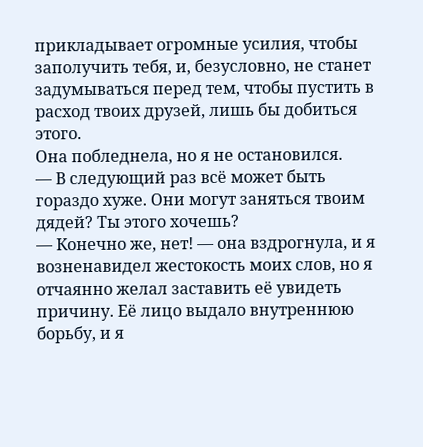прикладывает огромные усилия, чтобы заполучить тебя, и, безусловно, не станет задумываться перед тем, чтобы пустить в расход твоих друзей, лишь бы добиться этого.
Она побледнела, но я не остановился.
— В следующий раз всё может быть гораздо хуже. Они могут заняться твоим дядей? Ты этого хочешь?
— Конечно же, нет! — она вздрогнула, и я возненавидел жестокость моих слов, но я отчаянно желал заставить её увидеть причину. Её лицо выдало внутреннюю борьбу, и я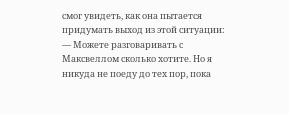смог увидеть, как она пытается придумать выход из этой ситуации: — Можете разговаривать с Максвеллом сколько хотите. Но я никуда не поеду до тех пор, пока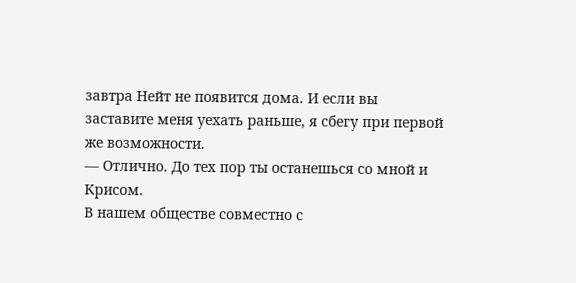завтра Нейт не появится дома. И если вы заставите меня уехать раньше, я сбегу при первой же возможности.
— Отлично. До тех пор ты останешься со мной и Крисом.
В нашем обществе совместно с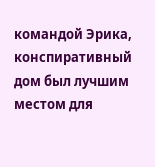командой Эрика, конспиративный дом был лучшим местом для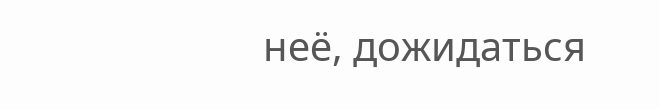неё, дожидаться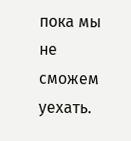пока мы не сможем уехать.